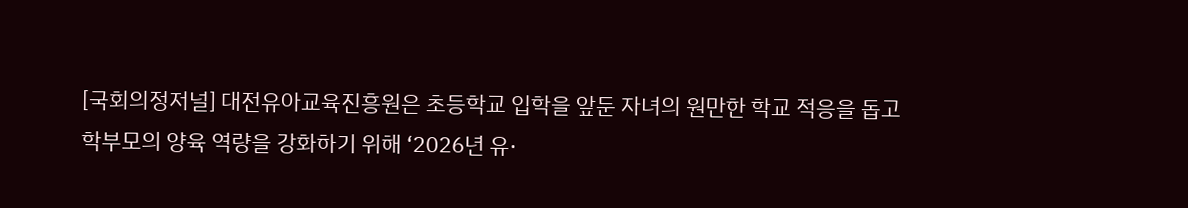[국회의정저널] 대전유아교육진흥원은 초등학교 입학을 앞둔 자녀의 원만한 학교 적응을 돕고 학부모의 양육 역량을 강화하기 위해 ‘2026년 유·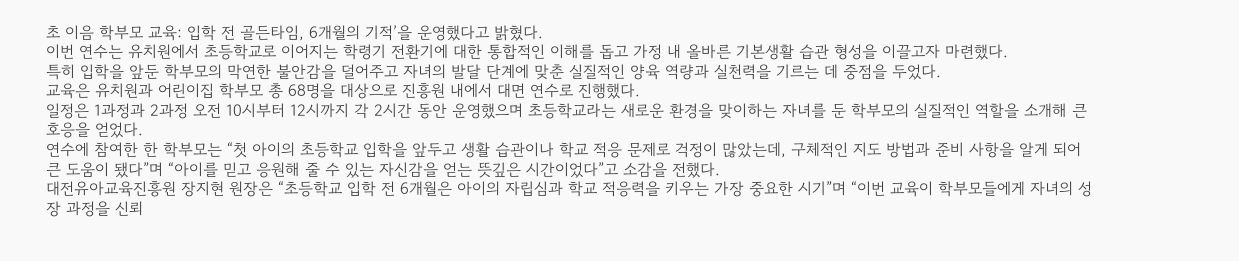초 이음 학부모 교육: 입학 전 골든타임, 6개월의 기적’을 운영했다고 밝혔다.
이번 연수는 유치원에서 초등학교로 이어지는 학령기 전환기에 대한 통합적인 이해를 돕고 가정 내 올바른 기본생활 습관 형성을 이끌고자 마련했다.
특히 입학을 앞둔 학부모의 막연한 불안감을 덜어주고 자녀의 발달 단계에 맞춘 실질적인 양육 역량과 실천력을 기르는 데 중점을 두었다.
교육은 유치원과 어린이집 학부모 총 68명을 대상으로 진흥원 내에서 대면 연수로 진행했다.
일정은 1과정과 2과정 오전 10시부터 12시까지 각 2시간 동안 운영했으며 초등학교라는 새로운 환경을 맞이하는 자녀를 둔 학부모의 실질적인 역할을 소개해 큰 호응을 얻었다.
연수에 참여한 한 학부모는 “첫 아이의 초등학교 입학을 앞두고 생활 습관이나 학교 적응 문제로 걱정이 많았는데, 구체적인 지도 방법과 준비 사항을 알게 되어 큰 도움이 됐다”며 “아이를 믿고 응원해 줄 수 있는 자신감을 얻는 뜻깊은 시간이었다”고 소감을 전했다.
대전유아교육진흥원 장지현 원장은 “초등학교 입학 전 6개월은 아이의 자립심과 학교 적응력을 키우는 가장 중요한 시기”며 “이번 교육이 학부모들에게 자녀의 성장 과정을 신뢰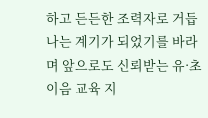하고 든든한 조력자로 거듭나는 계기가 되었기를 바라며 앞으로도 신뢰받는 유·초 이음 교육 지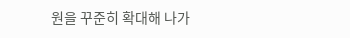원을 꾸준히 확대해 나가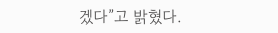겠다”고 밝혔다.